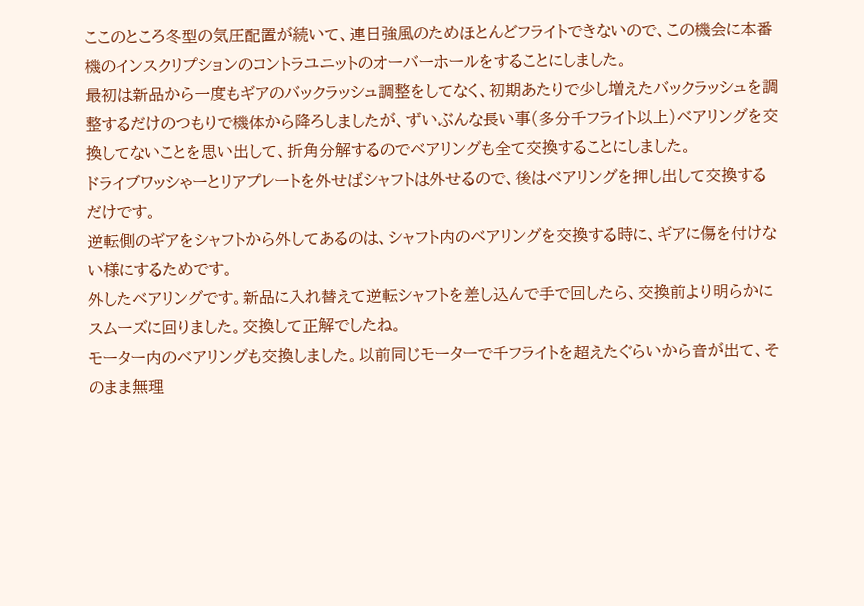ここのところ冬型の気圧配置が続いて、連日強風のためほとんどフライトできないので、この機会に本番機のインスクリプションのコントラユニットのオーバーホールをすることにしました。
最初は新品から一度もギアのバックラッシュ調整をしてなく、初期あたりで少し増えたバックラッシュを調整するだけのつもりで機体から降ろしましたが、ずいぶんな長い事(多分千フライト以上)ベアリングを交換してないことを思い出して、折角分解するのでベアリングも全て交換することにしました。
ドライブワッシゃーとリアプレートを外せばシャフトは外せるので、後はベアリングを押し出して交換するだけです。
逆転側のギアをシャフトから外してあるのは、シャフト内のベアリングを交換する時に、ギアに傷を付けない様にするためです。
外したベアリングです。新品に入れ替えて逆転シャフトを差し込んで手で回したら、交換前より明らかにスムーズに回りました。交換して正解でしたね。
モーター内のベアリングも交換しました。以前同じモーターで千フライトを超えたぐらいから音が出て、そのまま無理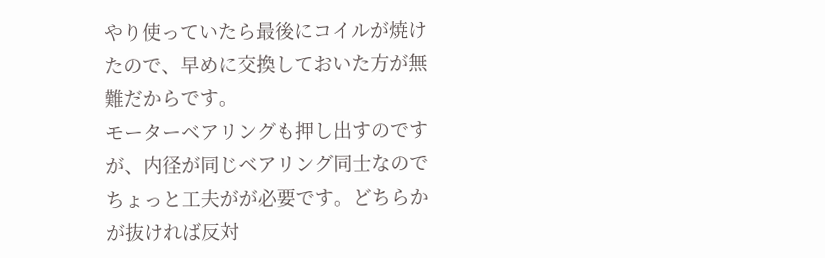やり使っていたら最後にコイルが焼けたので、早めに交換しておいた方が無難だからです。
モーターベアリングも押し出すのですが、内径が同じベアリング同士なのでちょっと工夫がが必要です。どちらかが抜ければ反対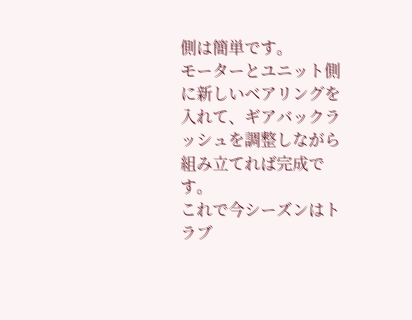側は簡単です。
モーターとユニット側に新しいベアリングを入れて、ギアバックラッシュを調整しながら組み立てれば完成です。
これで今シーズンはトラブ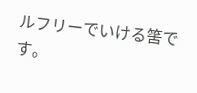ルフリーでいける筈です。